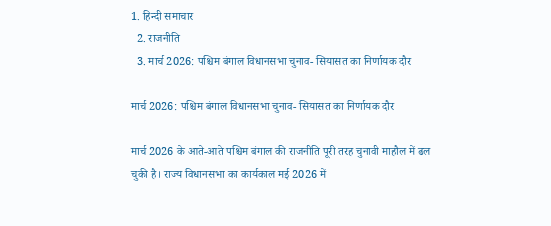1. हिन्दी समाचार
  2. राजनीति
  3. मार्च 2026: पश्चिम बंगाल विधानसभा चुनाव- सियासत का निर्णायक दौर

मार्च 2026: पश्चिम बंगाल विधानसभा चुनाव- सियासत का निर्णायक दौर

मार्च 2026 के आते-आते पश्चिम बंगाल की राजनीति पूरी तरह चुनावी माहौल में ढल चुकी है। राज्य विधानसभा का कार्यकाल मई 2026 में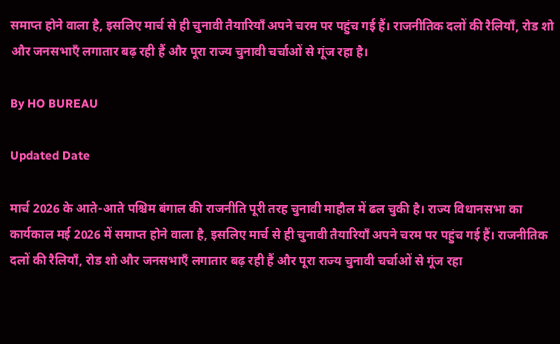समाप्त होने वाला है, इसलिए मार्च से ही चुनावी तैयारियाँ अपने चरम पर पहुंच गई हैं। राजनीतिक दलों की रैलियाँ, रोड शो और जनसभाएँ लगातार बढ़ रही हैं और पूरा राज्य चुनावी चर्चाओं से गूंज रहा है।

By HO BUREAU

Updated Date

मार्च 2026 के आते-आते पश्चिम बंगाल की राजनीति पूरी तरह चुनावी माहौल में ढल चुकी है। राज्य विधानसभा का कार्यकाल मई 2026 में समाप्त होने वाला है, इसलिए मार्च से ही चुनावी तैयारियाँ अपने चरम पर पहुंच गई हैं। राजनीतिक दलों की रैलियाँ, रोड शो और जनसभाएँ लगातार बढ़ रही हैं और पूरा राज्य चुनावी चर्चाओं से गूंज रहा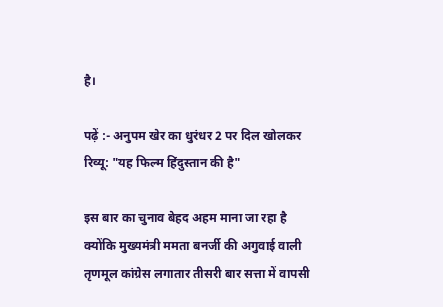है।

पढ़ें :- अनुपम खेर का धुरंधर 2 पर दिल खोलकर रिव्यू: "यह फिल्म हिंदुस्तान की है"

इस बार का चुनाव बेहद अहम माना जा रहा है क्योंकि मुख्यमंत्री ममता बनर्जी की अगुवाई वाली तृणमूल कांग्रेस लगातार तीसरी बार सत्ता में वापसी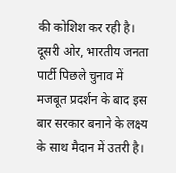की कोशिश कर रही है। दूसरी ओर, भारतीय जनता पार्टी पिछले चुनाव में मजबूत प्रदर्शन के बाद इस बार सरकार बनाने के लक्ष्य के साथ मैदान में उतरी है।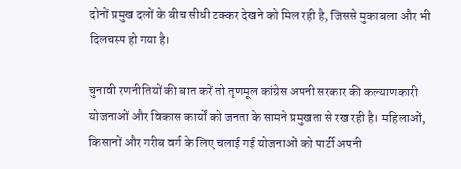दोनों प्रमुख दलों के बीच सीधी टक्कर देखने को मिल रही है, जिससे मुकाबला और भी दिलचस्प हो गया है।

चुनावी रणनीतियों की बात करें तो तृणमूल कांग्रेस अपनी सरकार की कल्याणकारी योजनाओं और विकास कार्यों को जनता के सामने प्रमुखता से रख रही है। महिलाओं, किसानों और गरीब वर्ग के लिए चलाई गई योजनाओं को पार्टी अपनी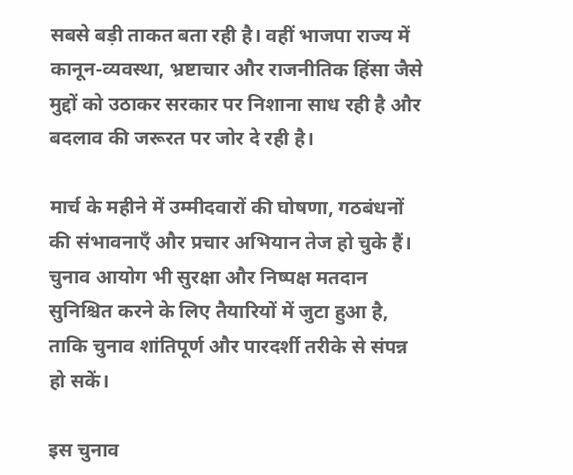सबसे बड़ी ताकत बता रही है। वहीं भाजपा राज्य में कानून-व्यवस्था, भ्रष्टाचार और राजनीतिक हिंसा जैसे मुद्दों को उठाकर सरकार पर निशाना साध रही है और बदलाव की जरूरत पर जोर दे रही है।

मार्च के महीने में उम्मीदवारों की घोषणा, गठबंधनों की संभावनाएँ और प्रचार अभियान तेज हो चुके हैं। चुनाव आयोग भी सुरक्षा और निष्पक्ष मतदान सुनिश्चित करने के लिए तैयारियों में जुटा हुआ है, ताकि चुनाव शांतिपूर्ण और पारदर्शी तरीके से संपन्न हो सकें।

इस चुनाव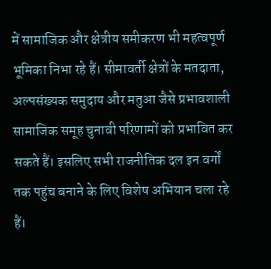में सामाजिक और क्षेत्रीय समीकरण भी महत्वपूर्ण भूमिका निभा रहे हैं। सीमावर्ती क्षेत्रों के मतदाता, अल्पसंख्यक समुदाय और मतुआ जैसे प्रभावशाली सामाजिक समूह चुनावी परिणामों को प्रभावित कर सकते हैं। इसलिए सभी राजनीतिक दल इन वर्गों तक पहुंच बनाने के लिए विशेष अभियान चला रहे हैं।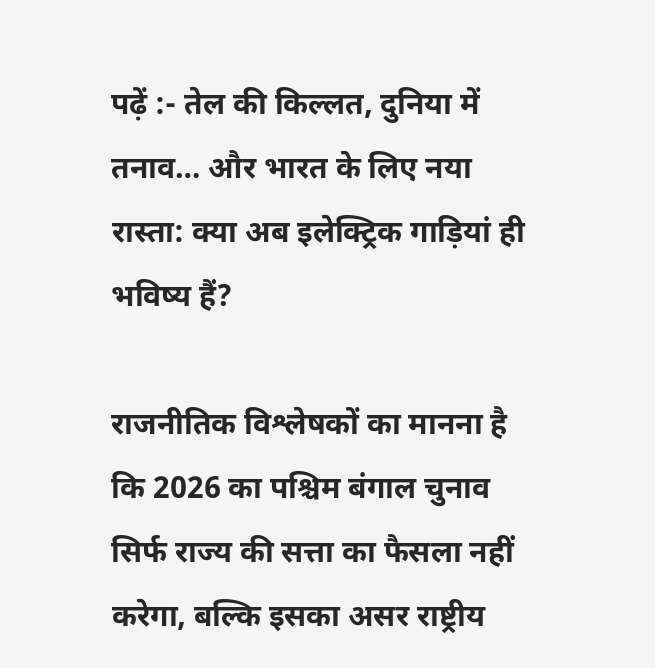पढ़ें :- तेल की किल्लत, दुनिया में तनाव… और भारत के लिए नया रास्ता: क्या अब इलेक्ट्रिक गाड़ियां ही भविष्य हैं?

राजनीतिक विश्लेषकों का मानना है कि 2026 का पश्चिम बंगाल चुनाव सिर्फ राज्य की सत्ता का फैसला नहीं करेगा, बल्कि इसका असर राष्ट्रीय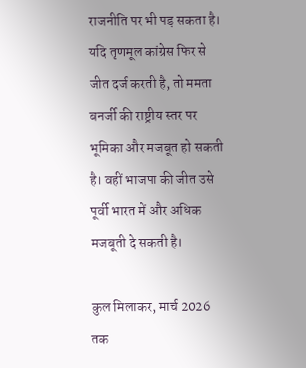राजनीति पर भी पड़ सकता है। यदि तृणमूल कांग्रेस फिर से जीत दर्ज करती है, तो ममता बनर्जी की राष्ट्रीय स्तर पर भूमिका और मजबूत हो सकती है। वहीं भाजपा की जीत उसे पूर्वी भारत में और अधिक मजबूती दे सकती है।

कुल मिलाकर, मार्च 2026 तक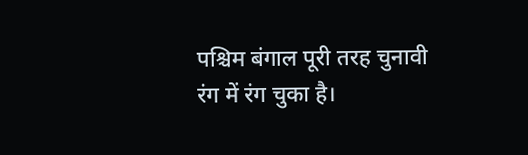पश्चिम बंगाल पूरी तरह चुनावी रंग में रंग चुका है।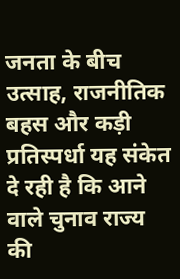जनता के बीच उत्साह, राजनीतिक बहस और कड़ी प्रतिस्पर्धा यह संकेत दे रही है कि आने वाले चुनाव राज्य की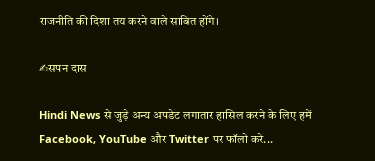राजनीति की दिशा तय करने वाले साबित होंगे।

✍सपन दास

Hindi News से जुड़े अन्य अपडेट लगातार हासिल करने के लिए हमें Facebook, YouTube और Twitter पर फॉलो करे...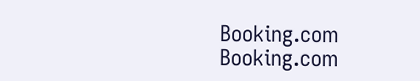Booking.com
Booking.com